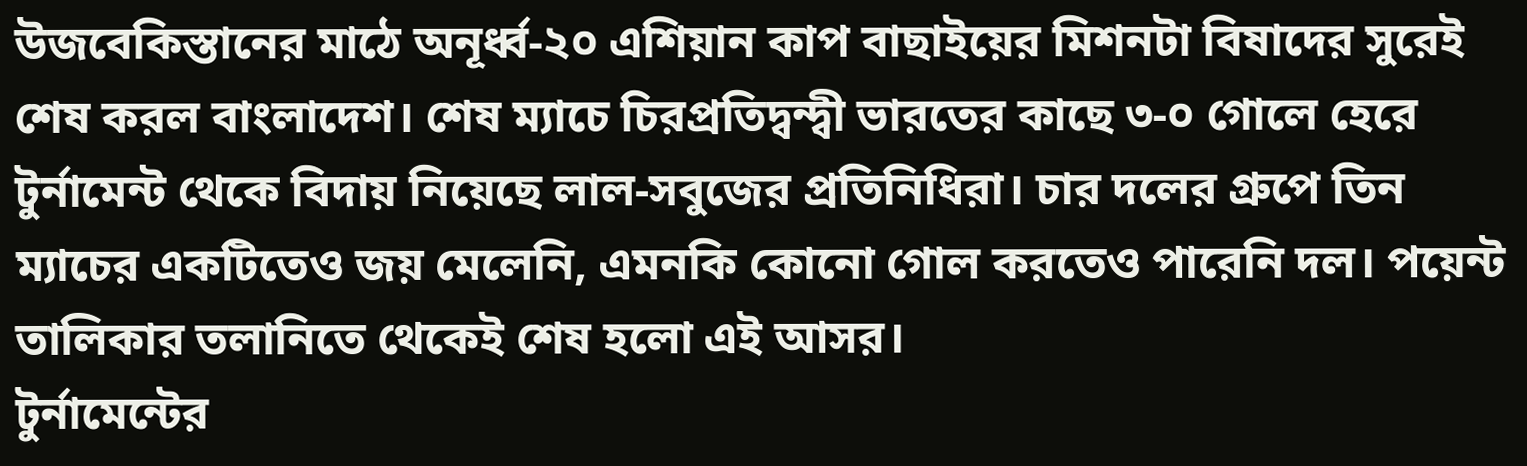উজবেকিস্তানের মাঠে অনূর্ধ্ব-২০ এশিয়ান কাপ বাছাইয়ের মিশনটা বিষাদের সুরেই শেষ করল বাংলাদেশ। শেষ ম্যাচে চিরপ্রতিদ্বন্দ্বী ভারতের কাছে ৩-০ গোলে হেরে টুর্নামেন্ট থেকে বিদায় নিয়েছে লাল-সবুজের প্রতিনিধিরা। চার দলের গ্রুপে তিন ম্যাচের একটিতেও জয় মেলেনি, এমনকি কোনো গোল করতেও পারেনি দল। পয়েন্ট তালিকার তলানিতে থেকেই শেষ হলো এই আসর।
টুর্নামেন্টের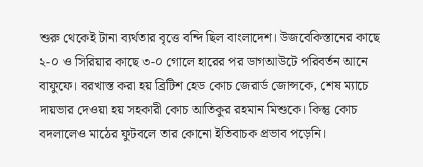শুরু থেকেই টানা ব্যর্থতার বৃত্তে বন্দি ছিল বাংলাদেশ। উজবেকিস্তানের কাছে ২-০ ও সিরিয়ার কাছে ৩-০ গোলে হারের পর ডাগআউটে পরিবর্তন আনে বাফুফে। বরখাস্ত করা হয় ব্রিটিশ হেড কোচ জেরার্ড জোন্সকে, শেষ ম্যাচে দায়ভার দেওয়া হয় সহকারী কোচ আতিকুর রহমান মিশুকে। কিন্তু কোচ বদলালেও মাঠের ফুটবলে তার কোনো ইতিবাচক প্রভাব পড়েনি।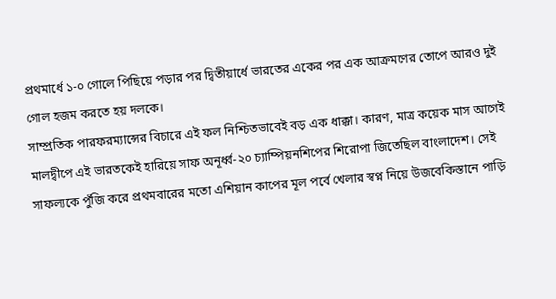প্রথমার্ধে ১-০ গোলে পিছিয়ে পড়ার পর দ্বিতীয়ার্ধে ভারতের একের পর এক আক্রমণের তোপে আরও দুই গোল হজম করতে হয় দলকে।
সাম্প্রতিক পারফরম্যান্সের বিচারে এই ফল নিশ্চিতভাবেই বড় এক ধাক্কা। কারণ, মাত্র কয়েক মাস আগেই মালদ্বীপে এই ভারতকেই হারিয়ে সাফ অনূর্ধ্ব-২০ চ্যাম্পিয়নশিপের শিরোপা জিতেছিল বাংলাদেশ। সেই সাফল্যকে পুঁজি করে প্রথমবারের মতো এশিয়ান কাপের মূল পর্বে খেলার স্বপ্ন নিয়ে উজবেকিস্তানে পাড়ি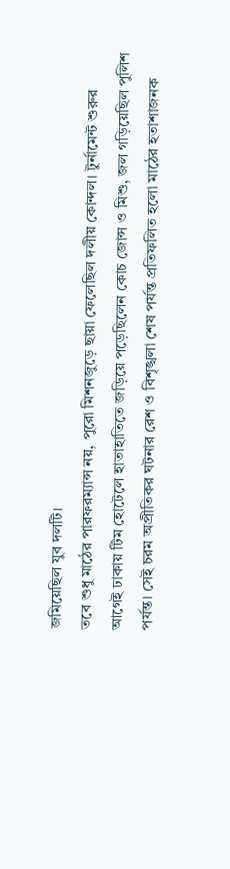জমিয়েছিল যুব দলটি।
তবে শুধু মাঠের পারফরম্যান্স নয়, পুরো মিশনজুড়ে ছায়া ফেলেছিল দলীয় কোন্দল। টুর্নামেন্ট শুরুর আগেই ঢাকায় টিম হোটেলে হাতাহাতিতে জড়িয়ে পড়েছিলেন কোচ জোন্স ও মিশু, জল গড়িয়েছিল পুলিশ পর্যন্ত। সেই চরম অপ্রীতিকর ঘটনার রেশ ও বিশৃঙ্খলা শেষ পর্যন্ত প্রতিফলিত হলো মাঠের হতাশাজনক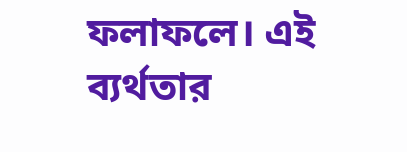ফলাফলে। এই ব্যর্থতার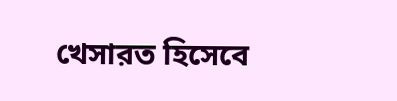খেসারত হিসেবে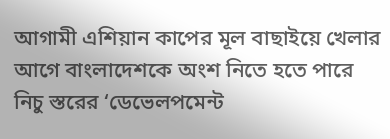আগামী এশিয়ান কাপের মূল বাছাইয়ে খেলার আগে বাংলাদেশকে অংশ নিতে হতে পারে নিচু স্তরের ‘ডেভেলপমেন্ট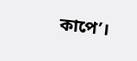কাপে’।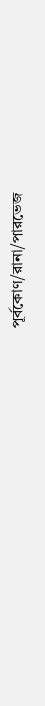পূর্বকোণ/রানা/পারভেজ